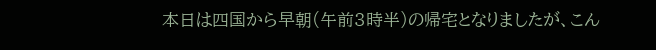本日は四国から早朝(午前3時半)の帰宅となりましたが、こん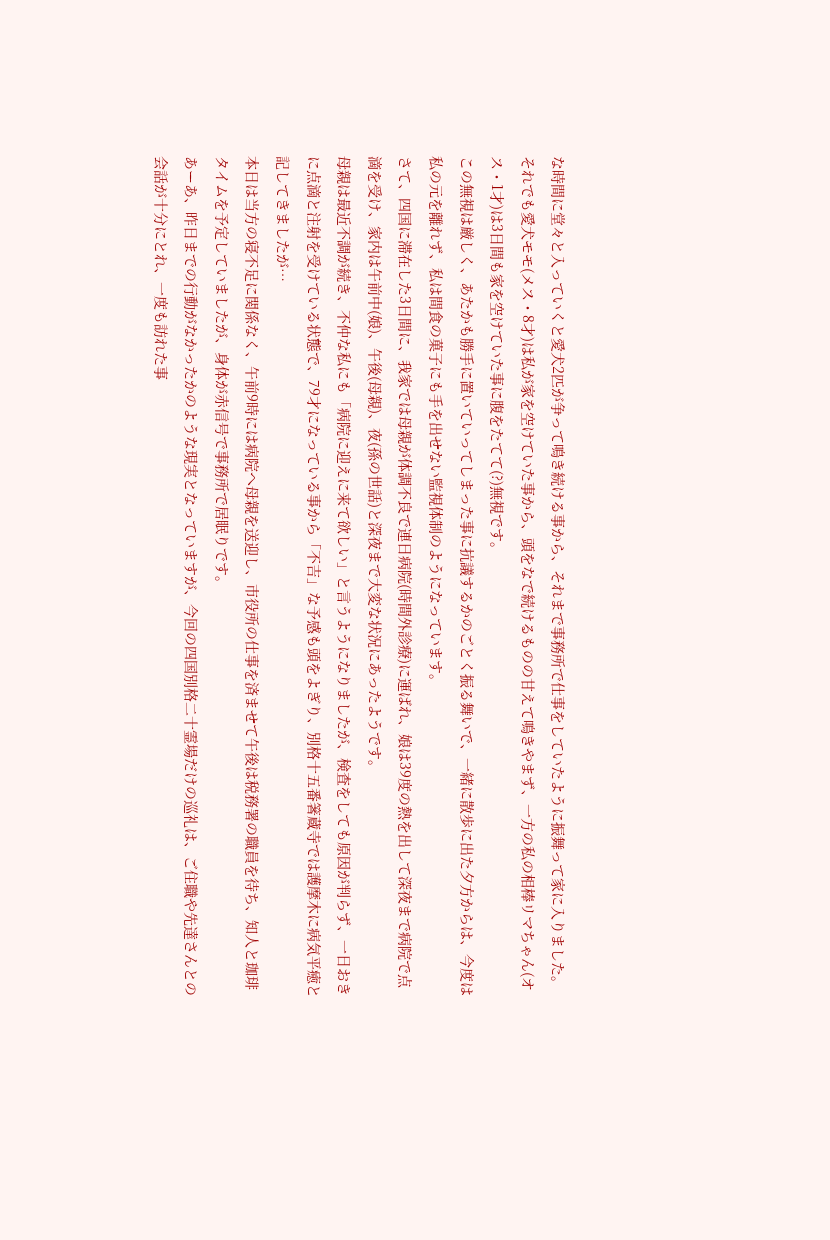な時間に堂々と入っていくと愛犬2匹が争って鳴き続ける事から、それまで事務所で仕事をしていたように振舞って家に入りました。
それでも愛犬モモ(メス・8才)は私が家を空けていた事から、頭をなで続けるものの甘えて鳴きやまず、一方の私の相棒リマちゃん(オス・1才)は3日間も家を空けていた事に腹をたてて(?)無視です。
この無視は厳しく、あたかも勝手に置いていってしまった事に抗議するかのごとく振る舞いで、一緒に散歩に出た夕方からは、今度は私の元を離れず、私は間食の菓子にも手を出せない監視体制のようになっています。
さて、四国に滞在した3日間に、我家では母親が体調不良で連日病院(時間外診療)に運ばれ、娘は39度の熱を出して深夜まで病院で点滴を受け、家内は午前中(娘)、午後(母親)、夜(孫の世話)と深夜まで大変な状況にあったようです。
母親は最近不調が続き、不仲な私にも「病院に迎えに来て欲しい」と言うようになりましたが、検査をしても原因が判らず、一日おきに点滴と注射を受けている状態で、79才になっている事から「不吉」な予感も頭をよぎり、別格十五番箸蔵寺では護摩木に病気平癒と記してきましたが…
本日は当方の寝不足に関係なく、午前9時には病院へ母親を送迎し、市役所の仕事を済ませて午後は税務署の職員を待ち、知人と珈琲タイムを予定していましたが、身体が赤信号で事務所で居眠りです。
あーあ、昨日までの行動がなかったかのような現実となっていますが、今回の四国別格二十霊場だけの巡礼は、ご住職や先達さんとの会話が十分にとれ、一度も訪れた事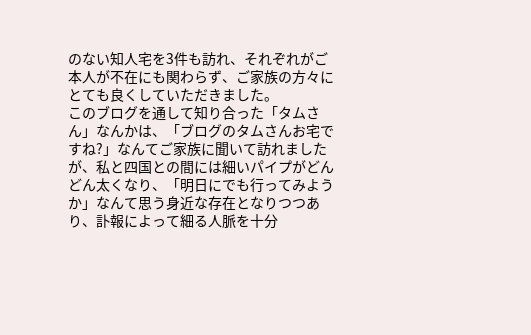のない知人宅を3件も訪れ、それぞれがご本人が不在にも関わらず、ご家族の方々にとても良くしていただきました。
このブログを通して知り合った「タムさん」なんかは、「ブログのタムさんお宅ですね?」なんてご家族に聞いて訪れましたが、私と四国との間には細いパイプがどんどん太くなり、「明日にでも行ってみようか」なんて思う身近な存在となりつつあり、訃報によって細る人脈を十分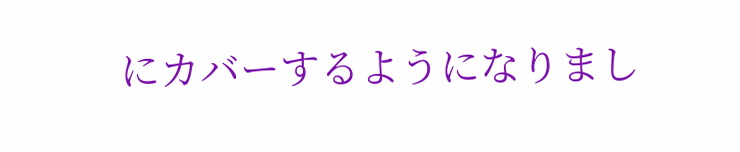にカバーするようになりまし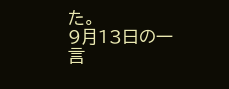た。
9月13日の一言